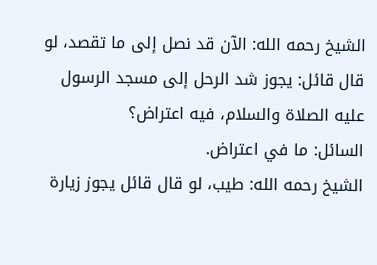الشيخ رحمه الله: الآن قد نصل إلى ما تقصد، لو قال قائل: يجوز شد الرحل إلى مسجد الرسول عليه الصلاة والسلام، فيه اعتراض؟
السائل: ما في اعتراض.
الشيخ رحمه الله: طيب، لو قال قائل يجوز زيارة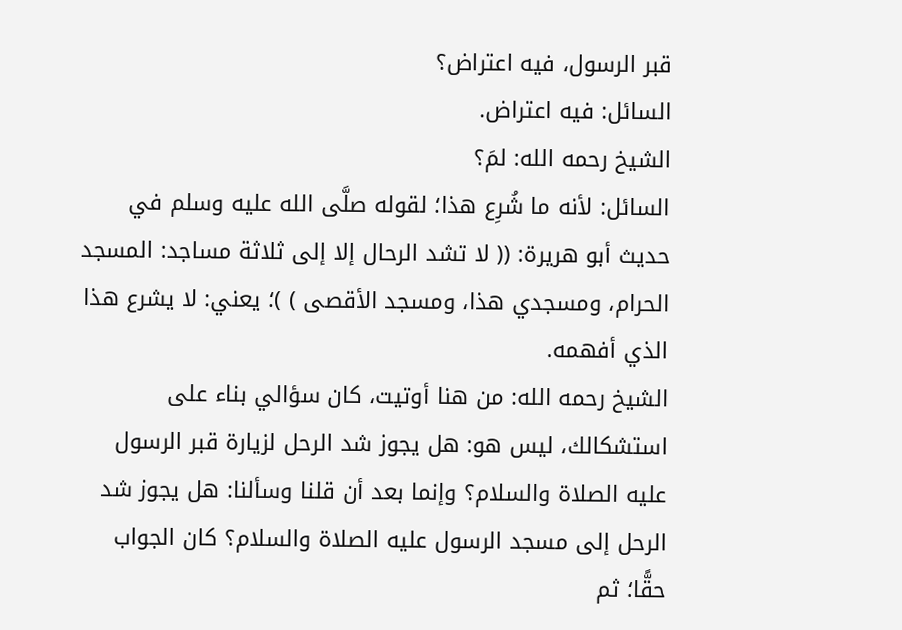قبر الرسول، فيه اعتراض؟
السائل: فيه اعتراض.
الشيخ رحمه الله: لمَ؟
السائل: لأنه ما شُرِع هذا؛ لقوله صلَّى الله عليه وسلم في حديث أبو هريرة: (( لا تشد الرحال إلا إلى ثلاثة مساجد: المسجد الحرام، ومسجدي هذا، ومسجد الأقصى ) )؛ يعني: لا يشرع هذا الذي أفهمه.
الشيخ رحمه الله: من هنا أوتيت، كان سؤالي بناء على استشكالك، ليس هو: هل يجوز شد الرحل لزيارة قبر الرسول عليه الصلاة والسلام؟ وإنما بعد أن قلنا وسألنا: هل يجوز شد الرحل إلى مسجد الرسول عليه الصلاة والسلام؟ كان الجواب حقًّا؛ ثم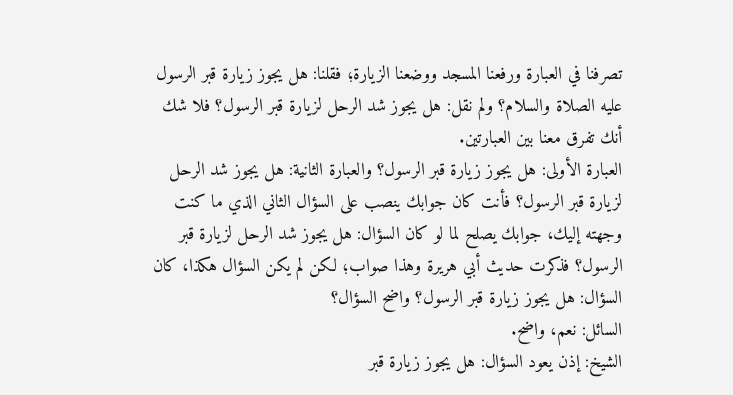تصرفنا في العبارة ورفعنا المسجد ووضعنا الزيارة؛ فقلنا: هل يجوز زيارة قبر الرسول عليه الصلاة والسلام؟ ولم نقل: هل يجوز شد الرحل لزيارة قبر الرسول؟ فلا شك أنك تفرق معنا بين العبارتين.
العبارة الأولى: هل يجوز زيارة قبر الرسول؟ والعبارة الثانية: هل يجوز شد الرحل لزيارة قبر الرسول؟ فأنت كان جوابك ينصب على السؤال الثاني الذي ما كنت وجهته إليك، جوابك يصلح لما لو كان السؤال: هل يجوز شد الرحل لزيارة قبر الرسول؟ فذكرت حديث أبي هريرة وهذا صواب؛ لكن لم يكن السؤال هكذا، كان السؤال: هل يجوز زيارة قبر الرسول؟ واضح السؤال؟
السائل: نعم، واضح.
الشيخ: إذن يعود السؤال: هل يجوز زيارة قبر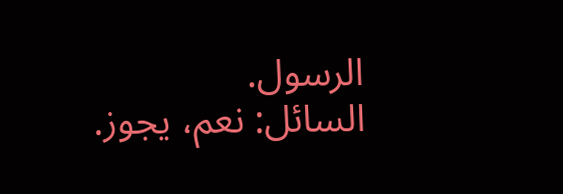الرسول.
السائل: نعم، يجوز.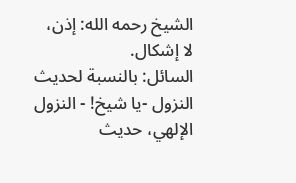الشيخ رحمه الله: إذن، لا إشكال.
السائل: بالنسبة لحديث النزول -يا شيخ! - النزول الإلهي، حديث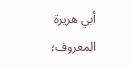أبي هريرة المعروف؛